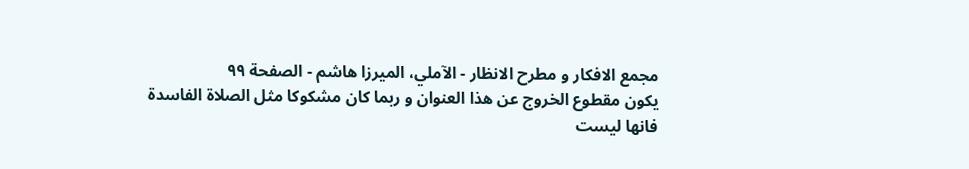مجمع الافكار و مطرح الانظار - الآملي، الميرزا هاشم - الصفحة ٩٩
يكون مقطوع الخروج عن هذا العنوان و ربما كان مشكوكا مثل الصلاة الفاسدة
فانها ليست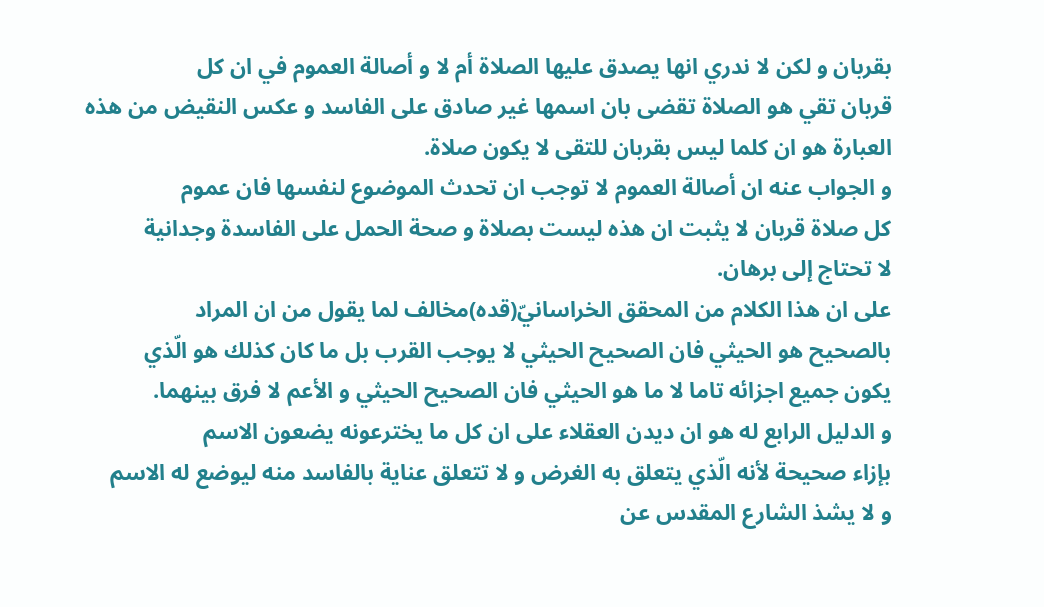بقربان و لكن لا ندري انها يصدق عليها الصلاة أم لا و أصالة العموم في ان كل
قربان تقي هو الصلاة تقضى بان اسمها غير صادق على الفاسد و عكس النقيض من هذه
العبارة هو ان كلما ليس بقربان للتقى لا يكون صلاة.
و الجواب عنه ان أصالة العموم لا توجب ان تحدث الموضوع لنفسها فان عموم
كل صلاة قربان لا يثبت ان هذه ليست بصلاة و صحة الحمل على الفاسدة وجدانية
لا تحتاج إلى برهان.
على ان هذا الكلام من المحقق الخراسانيّ(قده)مخالف لما يقول من ان المراد
بالصحيح هو الحيثي فان الصحيح الحيثي لا يوجب القرب بل ما كان كذلك هو الّذي
يكون جميع اجزائه تاما لا ما هو الحيثي فان الصحيح الحيثي و الأعم لا فرق بينهما.
و الدليل الرابع له هو ان ديدن العقلاء على ان كل ما يخترعونه يضعون الاسم
بإزاء صحيحة لأنه الّذي يتعلق به الغرض و لا تتعلق عناية بالفاسد منه ليوضع له الاسم
و لا يشذ الشارع المقدس عن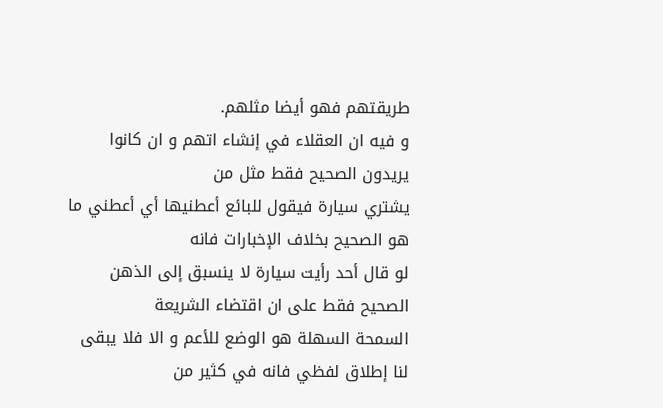طريقتهم فهو أيضا مثلهم.
و فيه ان العقلاء في إنشاء اتهم و ان كانوا يريدون الصحيح فقط مثل من
يشتري سيارة فيقول للبائع أعطنيها أي أعطني ما هو الصحيح بخلاف الإخبارات فانه
لو قال أحد رأيت سيارة لا ينسبق إلى الذهن الصحيح فقط على ان اقتضاء الشريعة
السمحة السهلة هو الوضع للأعم و الا فلا يبقى لنا إطلاق لفظي فانه في كثير من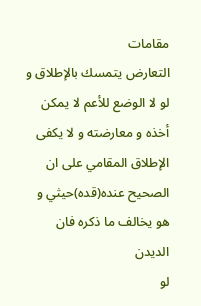مقامات
التعارض يتمسك بالإطلاق و لو لا الوضع للأعم لا يمكن أخذه و معارضته و لا يكفى
الإطلاق المقامي على ان الصحيح عنده(قده)حيثي و هو يخالف ما ذكره فان الديدن
لو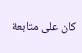كان على متابعة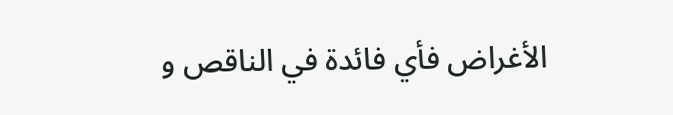الأغراض فأي فائدة في الناقص و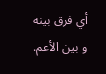أي فرق بينه و بين الأعم.